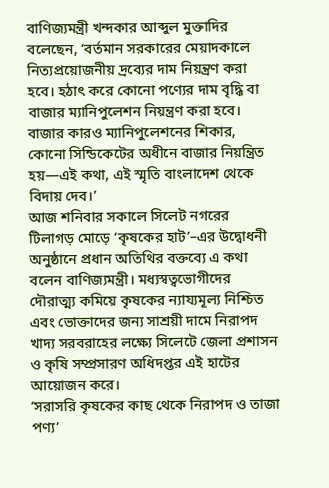বাণিজ্যমন্ত্রী খন্দকার আব্দুল মুক্তাদির বলেছেন, ‘বর্তমান সরকারের মেয়াদকালে নিত্যপ্রয়োজনীয় দ্রব্যের দাম নিয়ন্ত্রণ করা হবে। হঠাৎ করে কোনো পণ্যের দাম বৃদ্ধি বা বাজার ম্যানিপুলেশন নিয়ন্ত্রণ করা হবে। বাজার কারও ম্যানিপুলেশনের শিকার, কোনো সিন্ডিকেটের অধীনে বাজার নিয়ন্ত্রিত হয়—এই কথা, এই স্মৃতি বাংলাদেশ থেকে বিদায় দেব।’
আজ শনিবার সকালে সিলেট নগরের টিলাগড় মোড়ে ‘কৃষকের হাট’–এর উদ্বোধনী অনুষ্ঠানে প্রধান অতিথির বক্তব্যে এ কথা বলেন বাণিজ্যমন্ত্রী। মধ্যস্বত্বভোগীদের দৌরাত্ম্য কমিয়ে কৃষকের ন্যায্যমূল্য নিশ্চিত এবং ভোক্তাদের জন্য সাশ্রয়ী দামে নিরাপদ খাদ্য সরবরাহের লক্ষ্যে সিলেটে জেলা প্রশাসন ও কৃষি সম্প্রসারণ অধিদপ্তর এই হাটের আয়োজন করে।
‘সরাসরি কৃষকের কাছ থেকে নিরাপদ ও তাজা পণ্য’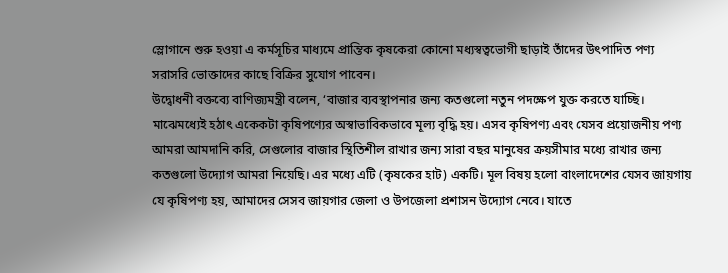স্লোগানে শুরু হওয়া এ কর্মসূচির মাধ্যমে প্রান্তিক কৃষকেরা কোনো মধ্যস্বত্বভোগী ছাড়াই তাঁদের উৎপাদিত পণ্য সরাসরি ভোক্তাদের কাছে বিক্রির সুযোগ পাবেন।
উদ্বোধনী বক্তব্যে বাণিজ্যমন্ত্রী বলেন, ‘বাজার ব্যবস্থাপনার জন্য কতগুলো নতুন পদক্ষেপ যুক্ত করতে যাচ্ছি। মাঝেমধ্যেই হঠাৎ একেকটা কৃষিপণ্যের অস্বাভাবিকভাবে মূল্য বৃদ্ধি হয়। এসব কৃষিপণ্য এবং যেসব প্রয়োজনীয় পণ্য আমরা আমদানি করি, সেগুলোর বাজার স্থিতিশীল রাখার জন্য সারা বছর মানুষের ক্রয়সীমার মধ্যে রাখার জন্য কতগুলো উদ্যোগ আমরা নিয়েছি। এর মধ্যে এটি (কৃষকের হাট) একটি। মূল বিষয় হলো বাংলাদেশের যেসব জায়গায় যে কৃষিপণ্য হয়, আমাদের সেসব জায়গার জেলা ও উপজেলা প্রশাসন উদ্যোগ নেবে। যাতে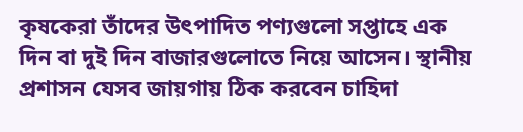কৃষকেরা তাঁদের উৎপাদিত পণ্যগুলো সপ্তাহে এক দিন বা দুই দিন বাজারগুলোতে নিয়ে আসেন। স্থানীয় প্রশাসন যেসব জায়গায় ঠিক করবেন চাহিদা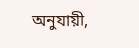অনুযায়ী,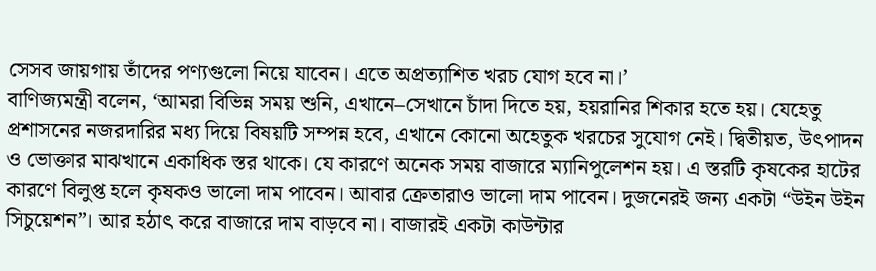সেসব জায়গায় তাঁদের পণ্যগুলো নিয়ে যাবেন। এতে অপ্রত্যাশিত খরচ যোগ হবে না।’
বাণিজ্যমন্ত্রী বলেন, ‘আমরা বিভিন্ন সময় শুনি, এখানে–সেখানে চাঁদা দিতে হয়, হয়রানির শিকার হতে হয়। যেহেতু প্রশাসনের নজরদারির মধ্য দিয়ে বিষয়টি সম্পন্ন হবে, এখানে কোনো অহেতুক খরচের সুযোগ নেই। দ্বিতীয়ত, উৎপাদন ও ভোক্তার মাঝখানে একাধিক স্তর থাকে। যে কারণে অনেক সময় বাজারে ম্যানিপুলেশন হয়। এ স্তরটি কৃষকের হাটের কারণে বিলুপ্ত হলে কৃষকও ভালো দাম পাবেন। আবার ক্রেতারাও ভালো দাম পাবেন। দুজনেরই জন্য একটা “উইন উইন সিচুয়েশন”। আর হঠাৎ করে বাজারে দাম বাড়বে না। বাজারই একটা কাউন্টার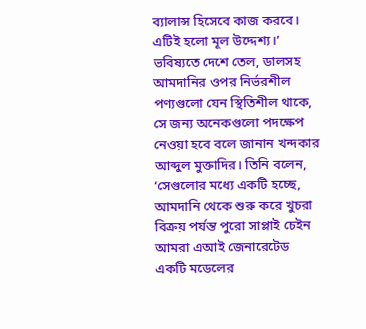ব্যালান্স হিসেবে কাজ করবে। এটিই হলো মূল উদ্দেশ্য।’
ভবিষ্যতে দেশে তেল, ডালসহ আমদানির ওপর নির্ভরশীল পণ্যগুলো যেন স্থিতিশীল থাকে, সে জন্য অনেকগুলো পদক্ষেপ নেওয়া হবে বলে জানান খন্দকার আব্দুল মুক্তাদির। তিনি বলেন, ‘সেগুলোর মধ্যে একটি হচ্ছে, আমদানি থেকে শুরু করে খুচরা বিক্রয় পর্যন্ত পুরো সাপ্লাই চেইন আমরা এআই জেনারেটেড একটি মডেলের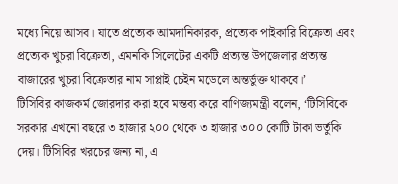মধ্যে নিয়ে আসব। যাতে প্রত্যেক আমদানিকারক, প্রত্যেক পাইকারি বিক্রেতা এবং প্রত্যেক খুচরা বিক্রেতা, এমনকি সিলেটের একটি প্রত্যন্ত উপজেলার প্রত্যন্ত বাজারের খুচরা বিক্রেতার নাম সাপ্লাই চেইন মডেলে অন্তর্ভুক্ত থাকবে।’
টিসিবির কাজকর্ম জোরদার করা হবে মন্তব্য করে বাণিজ্যমন্ত্রী বলেন, ‘টিসিবিকে সরকার এখনো বছরে ৩ হাজার ২০০ থেকে ৩ হাজার ৩০০ কোটি টাকা ভর্তুকি দেয়। টিসিবির খরচের জন্য না, এ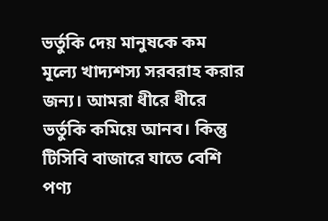ভর্তুকি দেয় মানুষকে কম মূল্যে খাদ্যশস্য সরবরাহ করার জন্য। আমরা ধীরে ধীরে ভর্তুকি কমিয়ে আনব। কিন্তু টিসিবি বাজারে যাতে বেশি পণ্য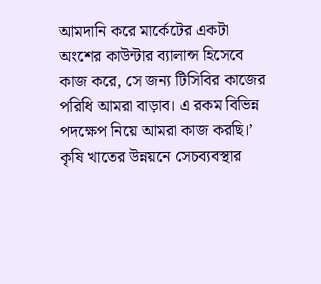আমদানি করে মার্কেটের একটা অংশের কাউন্টার ব্যালান্স হিসেবে কাজ করে, সে জন্য টিসিবির কাজের পরিধি আমরা বাড়াব। এ রকম বিভিন্ন পদক্ষেপ নিয়ে আমরা কাজ করছি।’
কৃষি খাতের উন্নয়নে সেচব্যবস্থার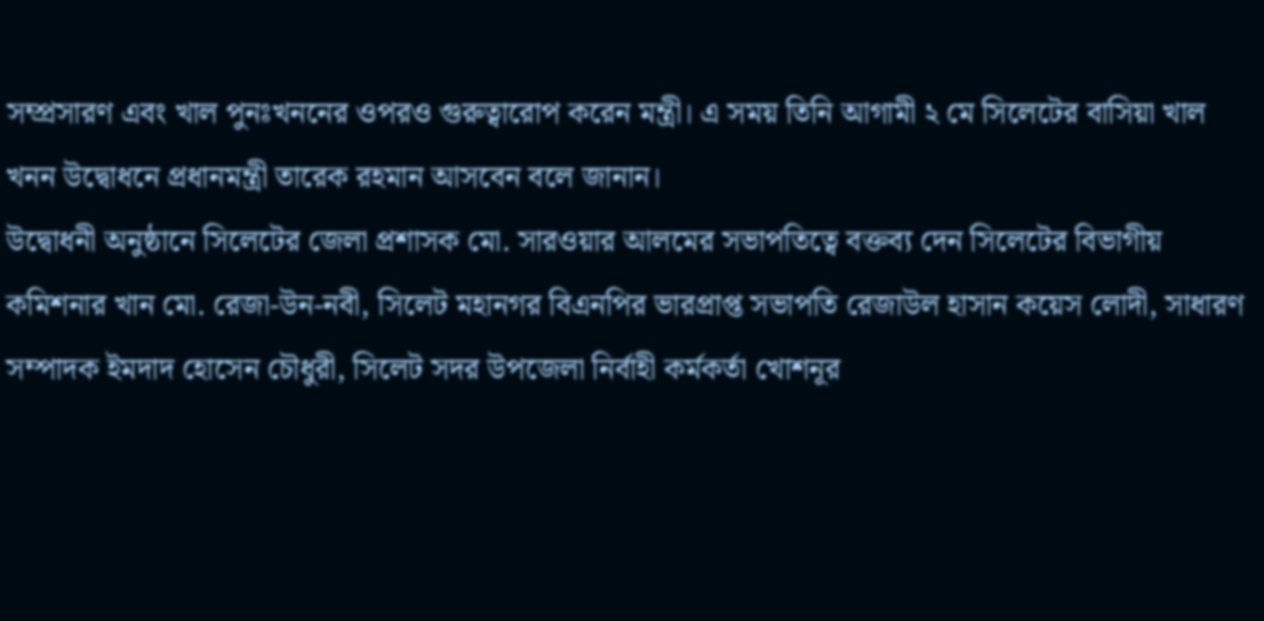সম্প্রসারণ এবং খাল পুনঃখননের ওপরও গুরুত্বারোপ করেন মন্ত্রী। এ সময় তিনি আগামী ২ মে সিলেটের বাসিয়া খাল খনন উদ্বোধনে প্রধানমন্ত্রী তারেক রহমান আসবেন বলে জানান।
উদ্বোধনী অনুষ্ঠানে সিলেটের জেলা প্রশাসক মো. সারওয়ার আলমের সভাপতিত্বে বক্তব্য দেন সিলেটের বিভাগীয় কমিশনার খান মো. রেজা-উন-নবী, সিলেট মহানগর বিএনপির ভারপ্রাপ্ত সভাপতি রেজাউল হাসান কয়েস লোদী, সাধারণ সম্পাদক ইমদাদ হোসেন চৌধুরী, সিলেট সদর উপজেলা নির্বাহী কর্মকর্তা খোশনূর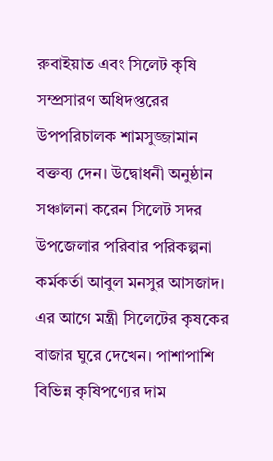রুবাইয়াত এবং সিলেট কৃষি সম্প্রসারণ অধিদপ্তরের উপপরিচালক শামসুজ্জামান বক্তব্য দেন। উদ্বোধনী অনুষ্ঠান সঞ্চালনা করেন সিলেট সদর উপজেলার পরিবার পরিকল্পনা কর্মকর্তা আবুল মনসুর আসজাদ।
এর আগে মন্ত্রী সিলেটের কৃষকের বাজার ঘুরে দেখেন। পাশাপাশি বিভিন্ন কৃষিপণ্যের দাম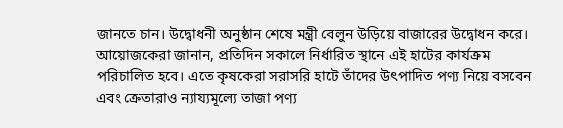জানতে চান। উদ্বোধনী অনুষ্ঠান শেষে মন্ত্রী বেলুন উড়িয়ে বাজারের উদ্বোধন করে। আয়োজকেরা জানান, প্রতিদিন সকালে নির্ধারিত স্থানে এই হাটের কার্যক্রম পরিচালিত হবে। এতে কৃষকেরা সরাসরি হাটে তাঁদের উৎপাদিত পণ্য নিয়ে বসবেন এবং ক্রেতারাও ন্যায্যমূল্যে তাজা পণ্য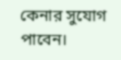কেনার সুযোগ পাবেন।